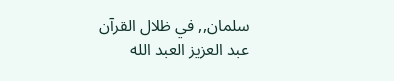سلمان,, في ظلال القرآن عبد العزيز العبد الله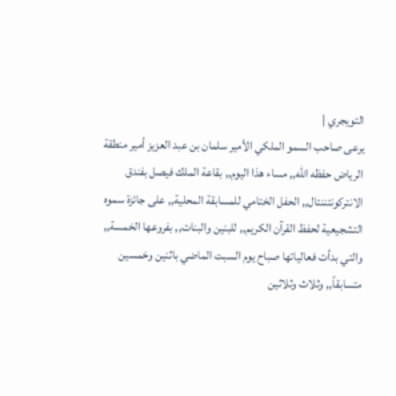التويجري |
يرعى صاحب السمو الملكي الأمير سلمان بن عبد العزيز أمير منطقة الرياض حفظه الله,, مساء هذا اليوم,, بقاعة الملك فيصل بفندق الانتركونتننتال,, الحفل الختامي للمسابقة المحلية,, على جائزة سموه التشجيعية لحفظ القرآن الكريم,, للبنين والبنات,, بفروعها الخمسة,, والتي بدأت فعالياتها صباح يوم السبت الماضي باثنين وخمسين متسابقاً,, وثلاث وثلاثين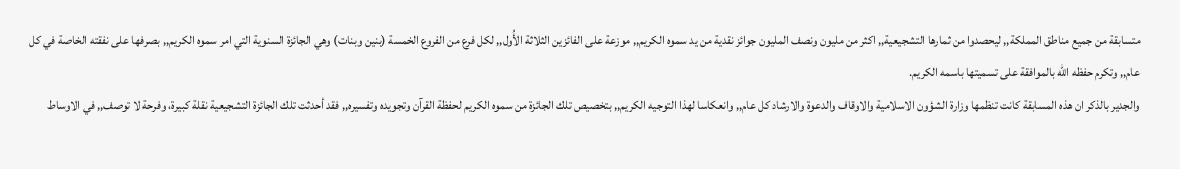متسابقة من جميع مناطق المملكة,, ليحصدوا من ثمارها التشجيعية,, اكثر من مليون ونصف المليون جوائز نقدية من يد سموه الكريم,, موزعة على الفائزين الثلاثة الأُول,, لكل فرع من الفروع الخمسة (بنين وبنات) وهي الجائزة السنوية التي امر سموه الكريم,, بصرفها على نفقته الخاصة في كل عام,, وتكرم حفظه الله بالموافقة على تسميتها باسمه الكريم.
والجدير بالذكر ان هذه المسابقة كانت تنظمها وزارة الشؤون الاسلامية والاوقاف والدعوة والارشاد كل عام,, وانعكاسا لهذا التوجيه الكريم,, بتخصيص تلك الجائزة من سموه الكريم لحفظة القرآن وتجويده وتفسيره,, فقد أحدثت تلك الجائزة التشجيعية نقلة كبيرة، وفرحة لا توصف,, في الاوساط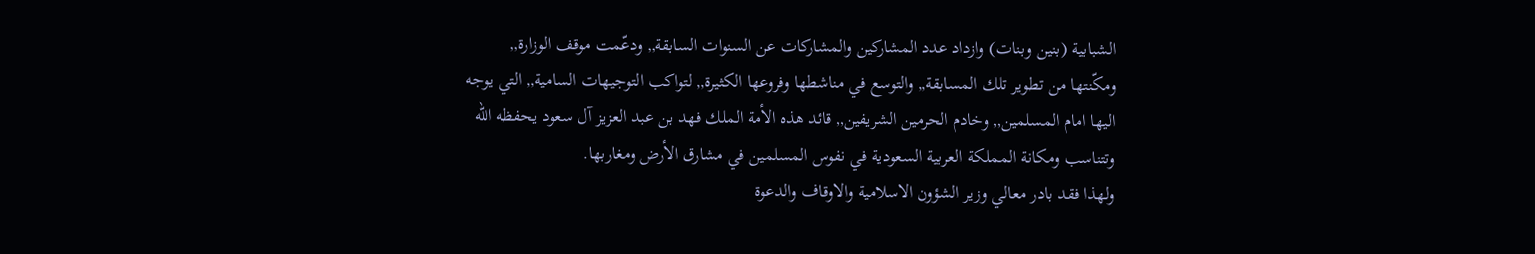الشبابية (بنين وبنات) وازداد عدد المشاركين والمشاركات عن السنوات السابقة,, ودعّمت موقف الوزارة,, ومكّنتها من تطوير تلك المسابقة,, والتوسع في مناشطها وفروعها الكثيرة,, لتواكب التوجيهات السامية,, التي يوجه اليها امام المسلمين,, وخادم الحرمين الشريفين,, قائد هذه الأمة الملك فهد بن عبد العزيز آل سعود يحفظه الله وتتناسب ومكانة المملكة العربية السعودية في نفوس المسلمين في مشارق الأرض ومغاربها.
ولهذا فقد بادر معالي وزير الشؤون الاسلامية والاوقاف والدعوة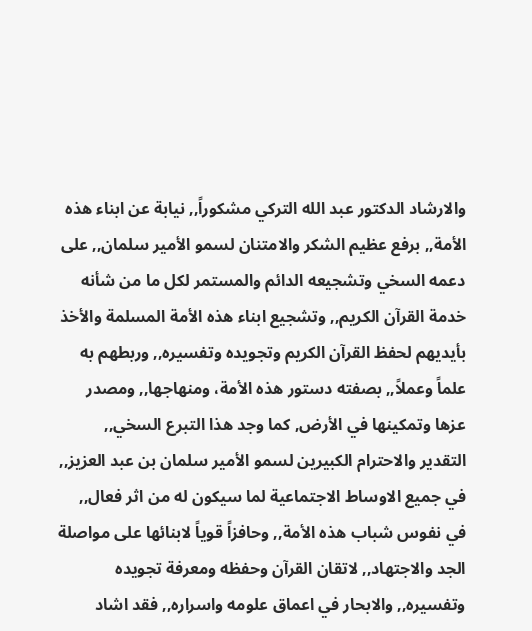والارشاد الدكتور عبد الله التركي مشكوراً,, نيابة عن ابناء هذه الأمة,, برفع عظيم الشكر والامتنان لسمو الأمير سلمان,, على دعمه السخي وتشجيعه الدائم والمستمر لكل ما من شأنه خدمة القرآن الكريم,, وتشجيع ابناء هذه الأمة المسلمة والأخذ بأيديهم لحفظ القرآن الكريم وتجويده وتفسيره,, وربطهم به علماً وعملاً,, بصفته دستور هذه الأمة، ومنهاجها,, ومصدر عزها وتمكينها في الأرض, كما وجد هذا التبرع السخي,, التقدير والاحترام الكبيرين لسمو الأمير سلمان بن عبد العزيز,, في جميع الاوساط الاجتماعية لما سيكون له من اثر فعال,, في نفوس شباب هذه الأمة,, وحافزاً قوياً لابنائها على مواصلة الجد والاجتهاد,, لاتقان القرآن وحفظه ومعرفة تجويده وتفسيره,, والابحار في اعماق علومه واسراره,, فقد اشاد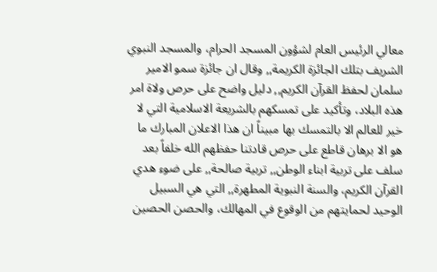معالي الرئيس العام لشؤون المسجد الحرام، والمسجد النبوي الشريف بتلك الجائزة الكريمة,, وقال ان جائزة سمو الامير سلمان لحفظ القرآن الكريم,, دليل واضح على حرص ولاة امر هذه البلاد، وتأكيد على تمسكهم بالشريعة الاسلامية التي لا خير للعالم الا بالتمسك بها مبيناً ان هذا الاعلان المبارك ما هو الا برهان قاطع على حرص قادتنا حفظهم الله خلفاً بعد سلف على تربية ابناء الوطن,, تربية صالحة,, على ضوء هدي القرآن الكريم، والسنة النبوية المطهرة,, التي هي السبيل الوحيد لحمايتهم من الوقوع في المهالك، والحصن الحصين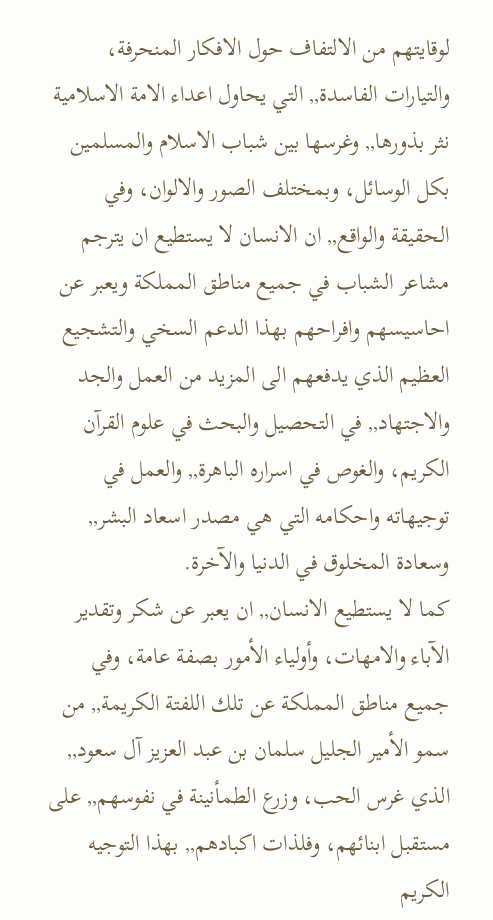لوقايتهم من الالتفاف حول الافكار المنحرفة، والتيارات الفاسدة,, التي يحاول اعداء الامة الاسلامية نثر بذورها,, وغرسها بين شباب الاسلام والمسلمين بكل الوسائل، وبمختلف الصور والالوان، وفي الحقيقة والواقع,, ان الانسان لا يستطيع ان يترجم مشاعر الشباب في جميع مناطق المملكة ويعبر عن احاسيسهم وافراحهم بهذا الدعم السخي والتشجيع العظيم الذي يدفعهم الى المزيد من العمل والجد والاجتهاد,, في التحصيل والبحث في علوم القرآن الكريم، والغوص في اسراره الباهرة,, والعمل في توجيهاته واحكامه التي هي مصدر اسعاد البشر,, وسعادة المخلوق في الدنيا والآخرة.
كما لا يستطيع الانسان,, ان يعبر عن شكر وتقدير الآباء والامهات، وأولياء الأمور بصفة عامة، وفي جميع مناطق المملكة عن تلك اللفتة الكريمة,, من سمو الأمير الجليل سلمان بن عبد العزيز آل سعود,, الذي غرس الحب، وزرع الطمأنينة في نفوسهم,, على مستقبل ابنائهم، وفلذات اكبادهم,, بهذا التوجيه الكريم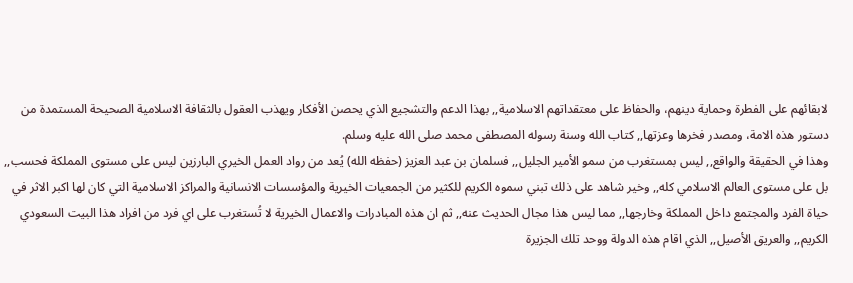لابقائهم على الفطرة وحماية دينهم، والحفاظ على معتقداتهم الاسلامية,, بهذا الدعم والتشجيع الذي يحصن الأفكار ويهذب العقول بالثقافة الاسلامية الصحيحة المستمدة من دستور هذه الامة، ومصدر فخرها وعزتها,, كتاب الله وسنة رسوله المصطفى محمد صلى الله عليه وسلم.
وهذا في الحقيقة والواقع,, ليس بمستغرب من سمو الأمير الجليل,, فسلمان بن عبد العزيز (حفظه الله) يُعد من رواد العمل الخيري البارزين ليس على مستوى المملكة فحسب,, بل على مستوى العالم الاسلامي كله,, وخير شاهد على ذلك تبني سموه الكريم للكثير من الجمعيات الخيرية والمؤسسات الانسانية والمراكز الاسلامية التي كان لها اكبر الاثر في حياة الفرد والمجتمع داخل المملكة وخارجها,, مما ليس هذا مجال الحديث عنه,, ثم ان هذه المبادرات والاعمال الخيرية لا تُستغرب على اي فرد من افراد هذا البيت السعودي الكريم,, والعريق الأصيل,, الذي اقام هذه الدولة ووحد تلك الجزيرة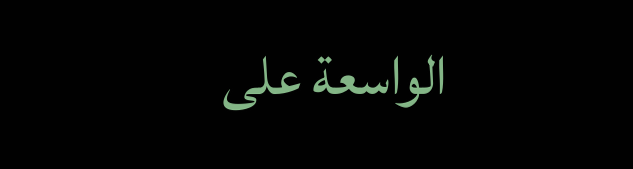الواسعة على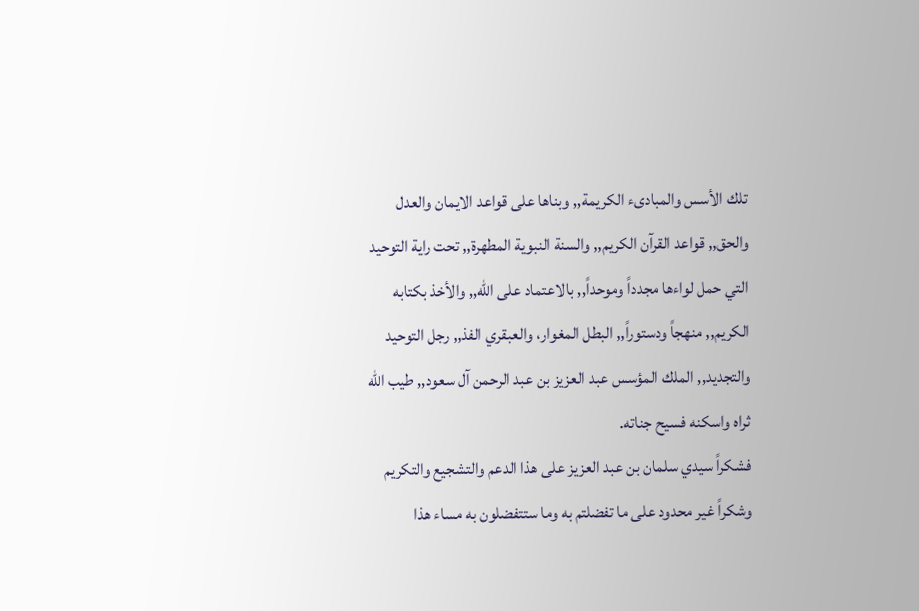تلك الأسس والمبادىء الكريمة,, وبناها على قواعد الايمان والعدل والحق,, قواعد القرآن الكريم,, والسنة النبوية المطهرة,, تحت راية التوحيد التي حمل لواءها مجدداً وموحداً,, بالاعتماد على الله,, والأخذ بكتابه الكريم,, منهجاً ودستوراً,, البطل المغوار، والعبقري الفذ,, رجل التوحيد والتجديد,, الملك المؤسس عبد العزيز بن عبد الرحمن آل سعود,, طيب الله ثراه واسكنه فسيح جناته.
فشكراً سيدي سلمان بن عبد العزيز على هذا الدعم والتشجيع والتكريم وشكراً غير محدود على ما تفضلتم به وما ستتفضلون به مساء هذا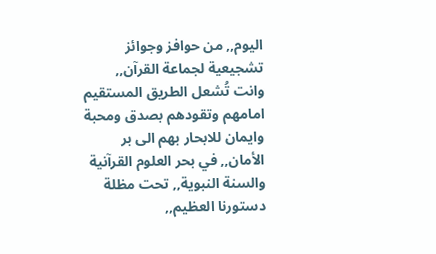اليوم,, من حوافز وجوائز تشجيعية لجماعة القرآن,, وانت تُشعل الطريق المستقيم امامهم وتقودهم بصدق ومحبة وايمان للابحار بهم الى بر الأمان,, في بحر العلوم القرآنية والسنة النبوية,, تحت مظلة دستورنا العظيم,,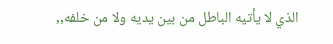الذي لا يأتيه الباطل من بين يديه ولا من خلفه,,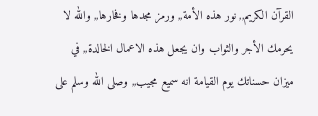القرآن الكريم,, نور هذه الأمة,, ورمز مجدها وفخارها,, والله لا يحرمك الأجر والثواب وان يجعل هذه الاعمال الخالدة,, في ميزان حسناتك يوم القيامة انه سميع مجيب,, وصلى الله وسلم على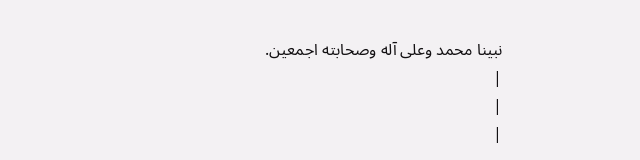نبينا محمد وعلى آله وصحابته اجمعين.
|
|
|